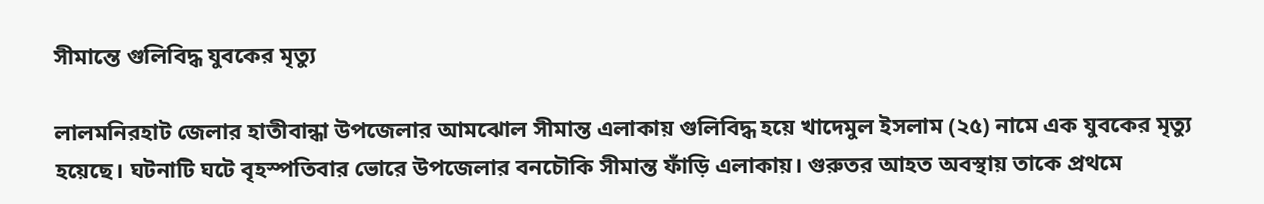সীমান্তে গুলিবিদ্ধ যুবকের মৃত্যু

লালমনিরহাট জেলার হাতীবান্ধা উপজেলার আমঝোল সীমান্ত এলাকায় গুলিবিদ্ধ হয়ে খাদেমুল ইসলাম (২৫) নামে এক যুবকের মৃত্যু হয়েছে। ঘটনাটি ঘটে বৃহস্পতিবার ভোরে উপজেলার বনচৌকি সীমান্ত ফাঁড়ি এলাকায়। গুরুতর আহত অবস্থায় তাকে প্রথমে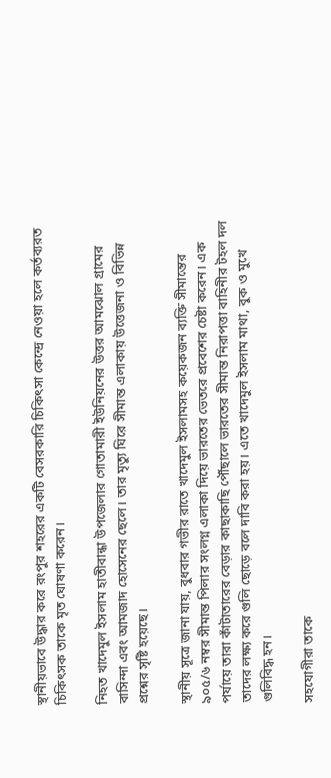স্থানীয়ভাবে উদ্ধার করে রংপুর শহরের একটি বেসরকারি চিকিৎসা কেন্দ্রে নেওয়া হলে কর্তব্যরত চিকিৎসক তাকে মৃত ঘোষণা করেন।

নিহত খাদেমুল ইসলাম হাতীবান্ধা উপজেলার গোতামারী ইউনিয়নের উত্তর আমঝোল গ্রামের বাসিন্দা এবং আমজাদ হোসেনের ছেলে। তার মৃত্যু ঘিরে সীমান্ত এলাকায় উত্তেজনা ও বিভিন্ন প্রশ্নের সৃষ্টি হয়েছে।

স্থানীয় সূত্রে জানা যায়, বুধবার গভীর রাতে খাদেমুল ইসলামসহ কয়েকজন ব্যক্তি সীমান্তের ৯০৫/৬ নম্বর সীমান্ত পিলার সংলগ্ন এলাকা দিয়ে ভারতের ভেতরে প্রবেশের চেষ্টা করেন। এক পর্যায়ে তারা কাঁটাতারের বেড়ার কাছাকাছি পৌঁছালে ভারতের সীমান্ত নিরাপত্তা বাহিনীর টহল দল তাদের লক্ষ্য করে গুলি ছোড়ে বলে দাবি করা হয়। এতে খাদেমুল ইসলাম মাথা, বুক ও মুখে গুলিবিদ্ধ হন।

সহযোগীরা তাকে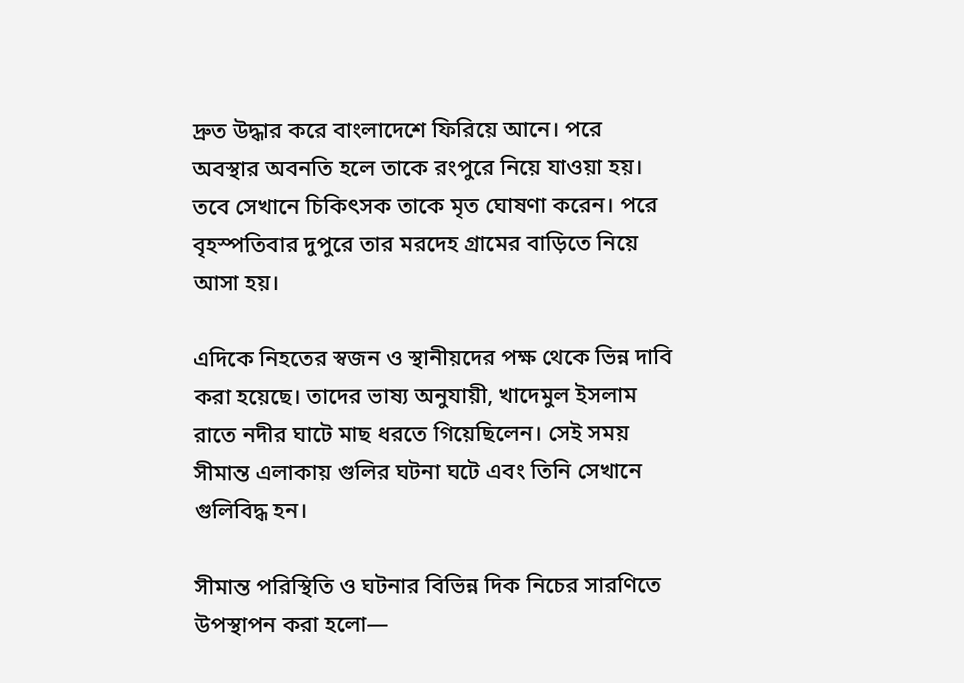দ্রুত উদ্ধার করে বাংলাদেশে ফিরিয়ে আনে। পরে অবস্থার অবনতি হলে তাকে রংপুরে নিয়ে যাওয়া হয়। তবে সেখানে চিকিৎসক তাকে মৃত ঘোষণা করেন। পরে বৃহস্পতিবার দুপুরে তার মরদেহ গ্রামের বাড়িতে নিয়ে আসা হয়।

এদিকে নিহতের স্বজন ও স্থানীয়দের পক্ষ থেকে ভিন্ন দাবি করা হয়েছে। তাদের ভাষ্য অনুযায়ী, খাদেমুল ইসলাম রাতে নদীর ঘাটে মাছ ধরতে গিয়েছিলেন। সেই সময় সীমান্ত এলাকায় গুলির ঘটনা ঘটে এবং তিনি সেখানে গুলিবিদ্ধ হন।

সীমান্ত পরিস্থিতি ও ঘটনার বিভিন্ন দিক নিচের সারণিতে উপস্থাপন করা হলো—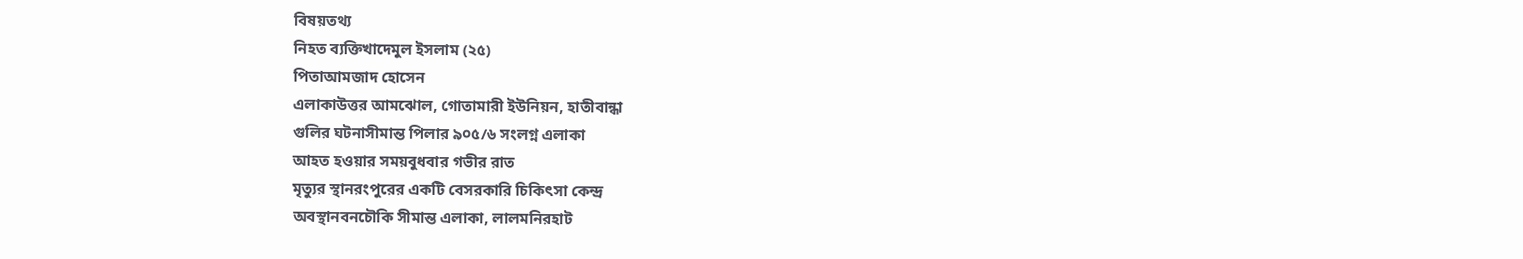বিষয়তথ্য
নিহত ব্যক্তিখাদেমুল ইসলাম (২৫)
পিতাআমজাদ হোসেন
এলাকাউত্তর আমঝোল, গোতামারী ইউনিয়ন, হাতীবান্ধা
গুলির ঘটনাসীমান্ত পিলার ৯০৫/৬ সংলগ্ন এলাকা
আহত হওয়ার সময়বুধবার গভীর রাত
মৃত্যুর স্থানরংপুরের একটি বেসরকারি চিকিৎসা কেন্দ্র
অবস্থানবনচৌকি সীমান্ত এলাকা, লালমনিরহাট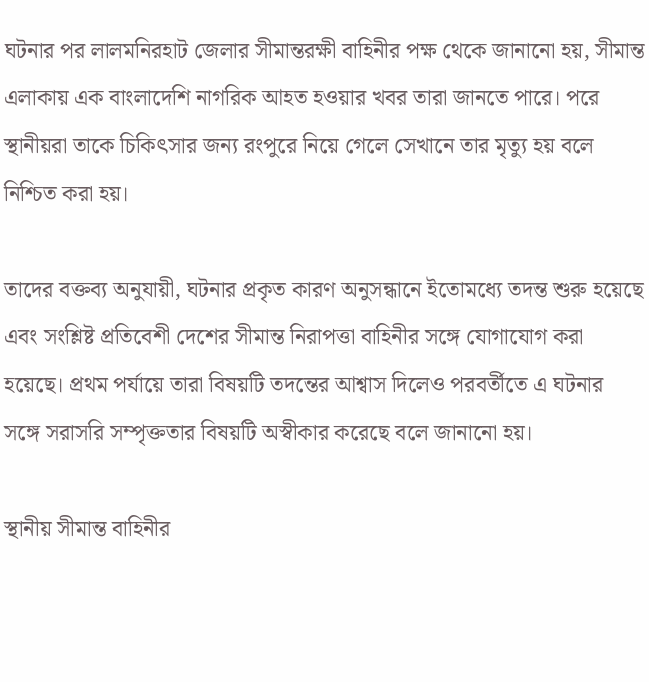ঘটনার পর লালমনিরহাট জেলার সীমান্তরক্ষী বাহিনীর পক্ষ থেকে জানানো হয়, সীমান্ত এলাকায় এক বাংলাদেশি নাগরিক আহত হওয়ার খবর তারা জানতে পারে। পরে স্থানীয়রা তাকে চিকিৎসার জন্য রংপুরে নিয়ে গেলে সেখানে তার মৃত্যু হয় বলে নিশ্চিত করা হয়।

তাদের বক্তব্য অনুযায়ী, ঘটনার প্রকৃত কারণ অনুসন্ধানে ইতোমধ্যে তদন্ত শুরু হয়েছে এবং সংশ্লিষ্ট প্রতিবেশী দেশের সীমান্ত নিরাপত্তা বাহিনীর সঙ্গে যোগাযোগ করা হয়েছে। প্রথম পর্যায়ে তারা বিষয়টি তদন্তের আশ্বাস দিলেও পরবর্তীতে এ ঘটনার সঙ্গে সরাসরি সম্পৃক্ততার বিষয়টি অস্বীকার করেছে বলে জানানো হয়।

স্থানীয় সীমান্ত বাহিনীর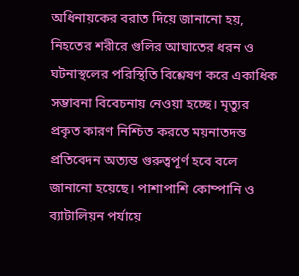অধিনায়কের বরাত দিয়ে জানানো হয়, নিহতের শরীরে গুলির আঘাতের ধরন ও ঘটনাস্থলের পরিস্থিতি বিশ্লেষণ করে একাধিক সম্ভাবনা বিবেচনায় নেওয়া হচ্ছে। মৃত্যুর প্রকৃত কারণ নিশ্চিত করতে ময়নাতদন্ত প্রতিবেদন অত্যন্ত গুরুত্বপূর্ণ হবে বলে জানানো হয়েছে। পাশাপাশি কোম্পানি ও ব্যাটালিয়ন পর্যায়ে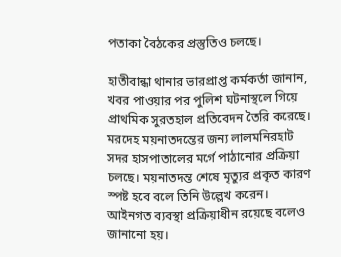পতাকা বৈঠকের প্রস্তুতিও চলছে।

হাতীবান্ধা থানার ভারপ্রাপ্ত কর্মকর্তা জানান, খবর পাওয়ার পর পুলিশ ঘটনাস্থলে গিয়ে প্রাথমিক সুরতহাল প্রতিবেদন তৈরি করেছে। মরদেহ ময়নাতদন্তের জন্য লালমনিরহাট সদর হাসপাতালের মর্গে পাঠানোর প্রক্রিয়া চলছে। ময়নাতদন্ত শেষে মৃত্যুর প্রকৃত কারণ স্পষ্ট হবে বলে তিনি উল্লেখ করেন। আইনগত ব্যবস্থা প্রক্রিয়াধীন রয়েছে বলেও জানানো হয়।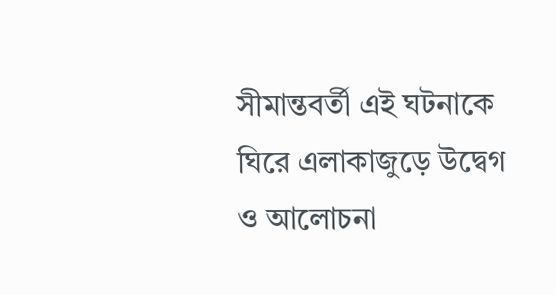সীমান্তবর্তী এই ঘটনাকে ঘিরে এলাকাজুড়ে উদ্বেগ ও আলোচনা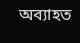অব্যাহত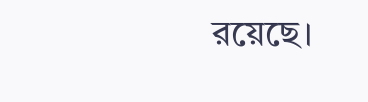রয়েছে।